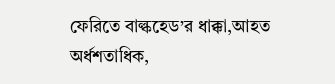ফেরিতে বাল্কহেড’র ধাক্কা,আহত অর্ধশতাধিক,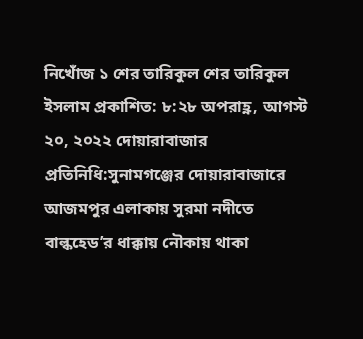নিখোঁজ ১ শের তারিকুল শের তারিকুল ইসলাম প্রকাশিত: ৮:২৮ অপরাহ্ণ, আগস্ট ২০, ২০২২ দোয়ারাবাজার প্রতিনিধি:সুনামগঞ্জের দোয়ারাবাজারে আজমপুর এলাকায় সুরমা নদীতে বাল্কহেড’র ধাক্কায় নৌকায় থাকা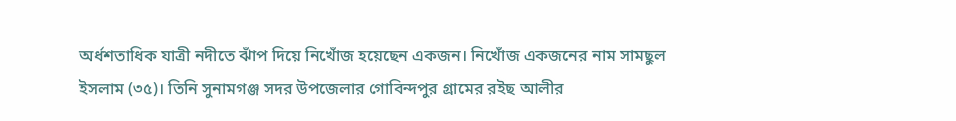অর্ধশতাধিক যাত্রী নদীতে ঝাঁপ দিয়ে নিখোঁজ হয়েছেন একজন। নিখোঁজ একজনের নাম সামছুল ইসলাম (৩৫)। তিনি সুনামগঞ্জ সদর উপজেলার গোবিন্দপুর গ্রামের রইছ আলীর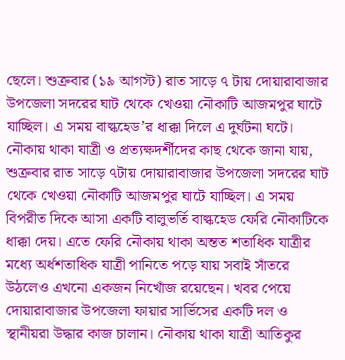ছেলে। শুক্রবার (১৯ আগস্ট) রাত সাড়ে ৭ টায় দোয়ারাবাজার উপজেলা সদরের ঘাট থেকে খেওয়া নৌকাটি আজমপুর ঘাটে যাচ্ছিল। এ সময় বাল্কহেড’র ধাক্কা দিলে এ দুর্ঘটনা ঘটে। নৌকায় থাকা যাত্রী ও প্রত্যক্ষদর্শীদের কাছ থেকে জানা যায়, শুক্রবার রাত সাড়ে ৭টায় দোয়ারাবাজার উপজেলা সদরের ঘাট থেকে খেওয়া নৌকাটি আজমপুর ঘাটে যাচ্ছিল। এ সময় বিপরীত দিকে আসা একটি বালুভর্তি বাল্কহেড ফেরি নৌকাটিকে ধাক্কা দেয়। এতে ফেরি নৌকায় থাকা অন্তত শতাধিক যাত্রীর মধ্যে অর্ধশতাধিক যাত্রী পানিতে পড়ে যায় সবাই সাঁতরে উঠলেও এখনো একজন নিখোঁজ রয়েছেন। খবর পেয়ে দোয়ারাবাজার উপজেলা ফায়ার সার্ভিসের একটি দল ও স্থানীয়রা উদ্ধার কাজ চালান। নৌকায় থাকা যাত্রী আতিকুর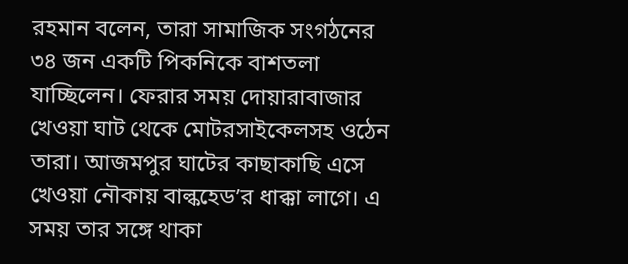রহমান বলেন, তারা সামাজিক সংগঠনের ৩৪ জন একটি পিকনিকে বাশতলা যাচ্ছিলেন। ফেরার সময় দোয়ারাবাজার খেওয়া ঘাট থেকে মোটরসাইকেলসহ ওঠেন তারা। আজমপুর ঘাটের কাছাকাছি এসে খেওয়া নৌকায় বাল্কহেড’র ধাক্কা লাগে। এ সময় তার সঙ্গে থাকা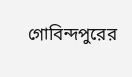গোবিন্দপুরের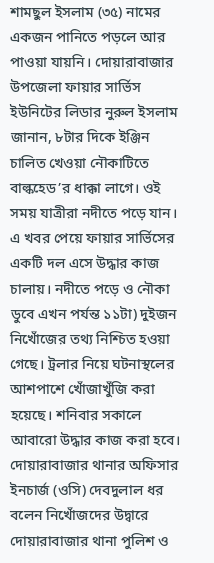শামছুল ইসলাম (৩৫) নামের একজন পানিতে পড়লে আর পাওয়া যায়নি। দোয়ারাবাজার উপজেলা ফায়ার সার্ভিস ইউনিটের লিডার নুরুল ইসলাম জানান, ৮টার দিকে ইঞ্জিন চালিত খেওয়া নৌকাটিতে বাল্কহেড’র ধাক্কা লাগে। ওই সময় যাত্রীরা নদীতে পড়ে যান। এ খবর পেয়ে ফায়ার সার্ভিসের একটি দল এসে উদ্ধার কাজ চালায়। নদীতে পড়ে ও নৌকা ডুবে এখন পর্যন্ত ১১টা) দুইজন নিখোঁজের তথ্য নিশ্চিত হওয়া গেছে। ট্রলার নিয়ে ঘটনাস্থলের আশপাশে খোঁজাখুঁজি করা হয়েছে। শনিবার সকালে আবারো উদ্ধার কাজ করা হবে। দোয়ারাবাজার থানার অফিসার ইনচার্জ (ওসি) দেবদুলাল ধর বলেন নিখোঁজদের উদ্বারে দোয়ারাবাজার থানা পুলিশ ও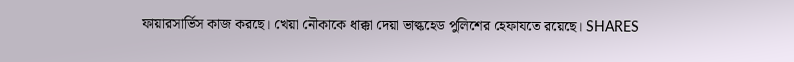ফায়ারসার্ভিস কাজ করছে। খেয়া নৌকাকে ধাক্কা দেয়া ভাল্কহেড পুলিশের হেফাযতে রয়েছে। SHARES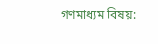গণমাধ্যম বিষয়: